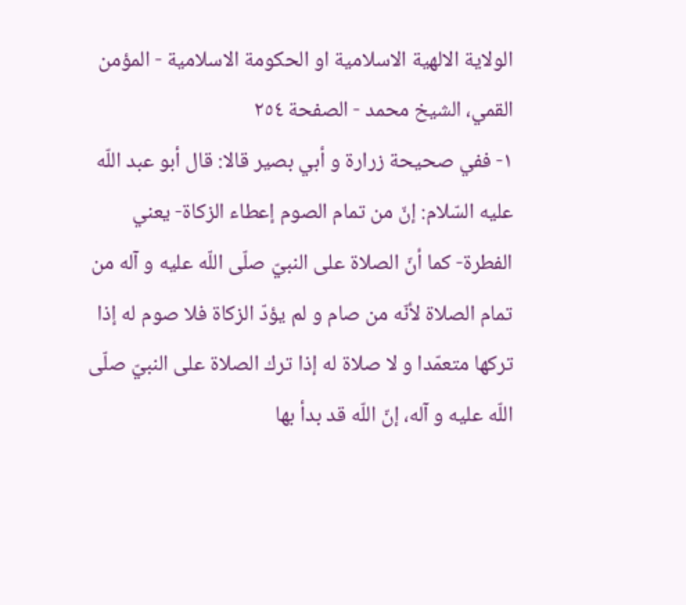الولاية الالهية الاسلامية او الحكومة الاسلامية - المؤمن القمي، الشيخ محمد - الصفحة ٢٥٤
١- ففي صحيحة زرارة و أبي بصير قالا: قال أبو عبد اللّه عليه السّلام: إنّ من تمام الصوم إعطاء الزكاة- يعني الفطرة- كما أنّ الصلاة على النبيّ صلّى اللّه عليه و آله من تمام الصلاة لأنّه من صام و لم يؤدّ الزكاة فلا صوم له إذا تركها متعمّدا و لا صلاة له إذا ترك الصلاة على النبيّ صلّى اللّه عليه و آله، إنّ اللّه قد بدأ بها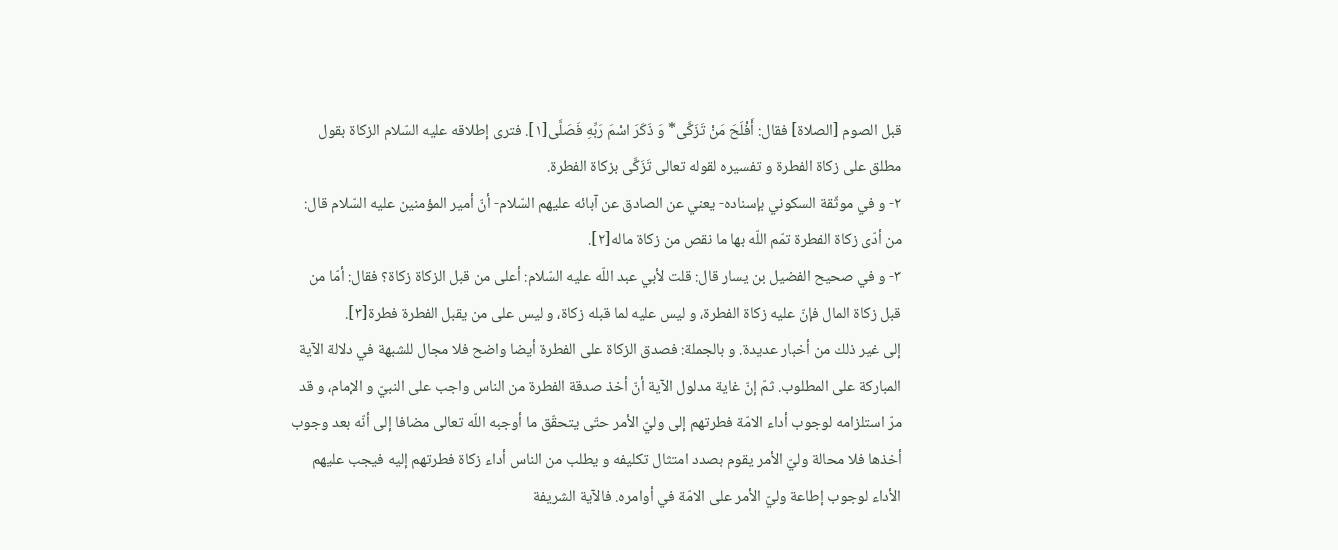قبل الصوم [الصلاة] فقال: أَفْلَحَ مَنْ تَزَكَّى* وَ ذَكَرَ اسْمَ رَبِّهِ فَصَلَّى[١]. فترى إطلاقه عليه السّلام الزكاة بقول مطلق على زكاة الفطرة و تفسيره لقوله تعالى تَزَكَّى بزكاة الفطرة.
٢- و في موثّقة السكوني بإسناده- يعني عن الصادق عن آبائه عليهم السّلام- أنّ أمير المؤمنين عليه السّلام قال: من أدّى زكاة الفطرة تمّم اللّه بها ما نقص من زكاة ماله[٢].
٣- و في صحيح الفضيل بن يسار قال: قلت لأبي عبد اللّه عليه السّلام: أعلى من قبل الزكاة زكاة؟ فقال: أمّا من قبل زكاة المال فإنّ عليه زكاة الفطرة، و ليس عليه لما قبله زكاة، و ليس على من يقبل الفطرة فطرة[٣].
إلى غير ذلك من أخبار عديدة. و بالجملة: فصدق الزكاة على الفطرة أيضا واضح فلا مجال للشبهة في دلالة الآية المباركة على المطلوب. ثمّ إنّ غاية مدلول الآية أنّ أخذ صدقة الفطرة من الناس واجب على النبيّ و الإمام، و قد مرّ استلزامه لوجوب أداء الامّة فطرتهم إلى وليّ الأمر حتّى يتحقّق ما أوجبه اللّه تعالى مضافا إلى أنّه بعد وجوب أخذها فلا محالة وليّ الأمر يقوم بصدد امتثال تكليفه و يطلب من الناس أداء زكاة فطرتهم إليه فيجب عليهم الأداء لوجوب إطاعة وليّ الأمر على الامّة في أوامره. فالآية الشريفة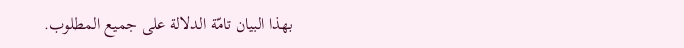بهذا البيان تامّة الدلالة على جميع المطلوب.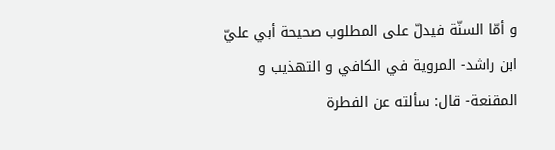و أمّا السنّة فيدلّ على المطلوب صحيحة أبي عليّ ابن راشد- المروية في الكافي و التهذيب و المقنعة- قال: سألته عن الفطرة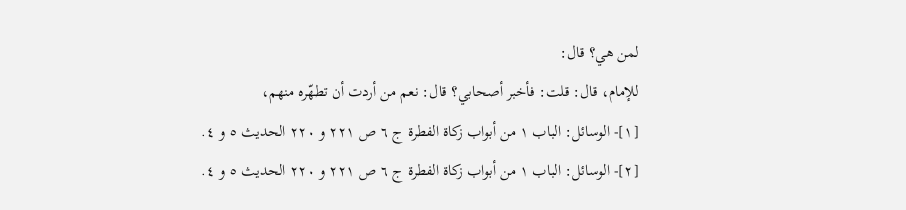لمن هي؟ قال:
للإمام، قال: قلت: فأخبر أصحابي؟ قال: نعم من أردت أن تطهّره منهم،
[١]- الوسائل: الباب ١ من أبواب زكاة الفطرة ج ٦ ص ٢٢١ و ٢٢٠ الحديث ٥ و ٤.
[٢]- الوسائل: الباب ١ من أبواب زكاة الفطرة ج ٦ ص ٢٢١ و ٢٢٠ الحديث ٥ و ٤.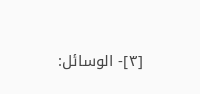[٣]- الوسائل: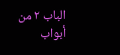الباب ٢ من أبواب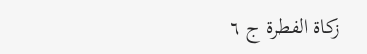زكاة الفطرة ج ٦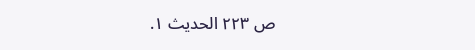ص ٢٢٣ الحديث ١.